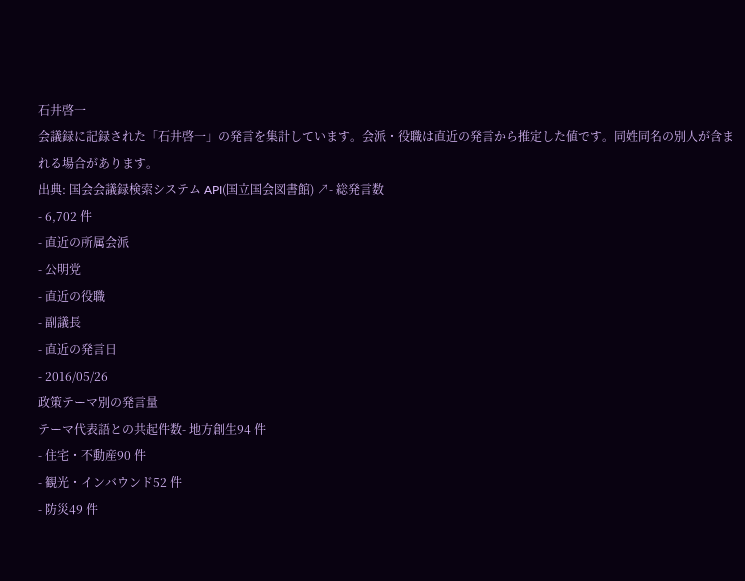石井啓一
会議録に記録された「石井啓一」の発言を集計しています。会派・役職は直近の発言から推定した値です。同姓同名の別人が含まれる場合があります。
出典: 国会会議録検索システム API(国立国会図書館) ↗- 総発言数
- 6,702 件
- 直近の所属会派
- 公明党
- 直近の役職
- 副議長
- 直近の発言日
- 2016/05/26
政策テーマ別の発言量
テーマ代表語との共起件数- 地方創生94 件
- 住宅・不動産90 件
- 観光・インバウンド52 件
- 防災49 件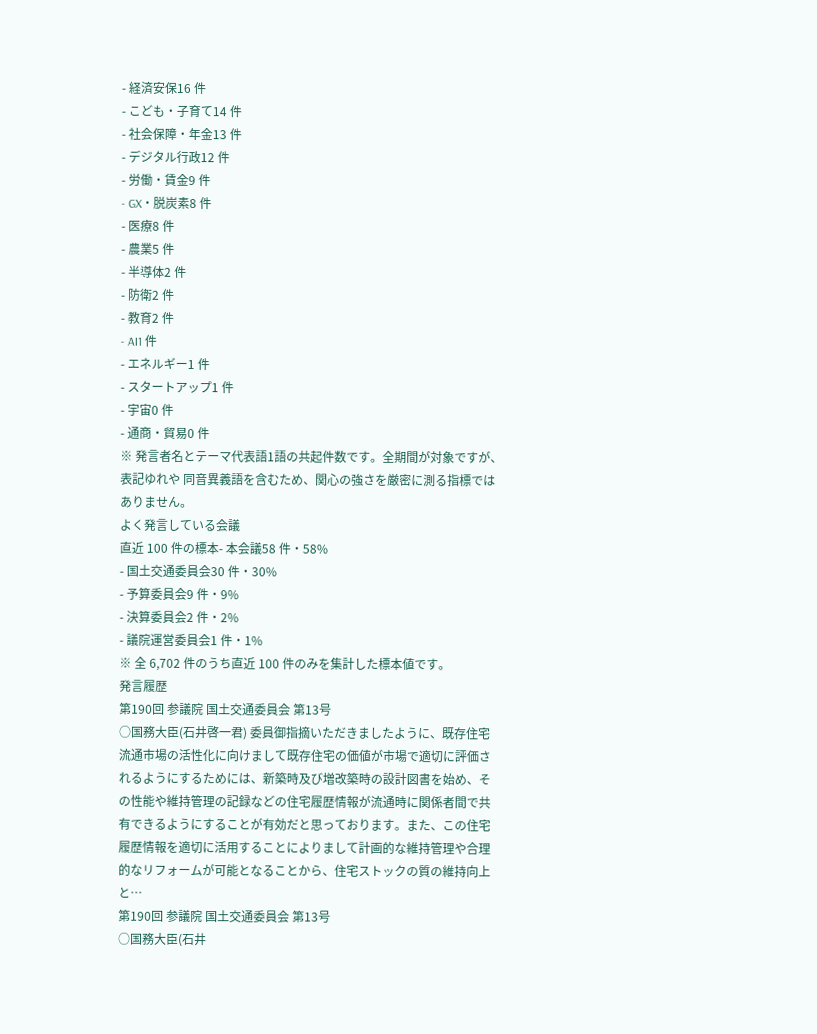- 経済安保16 件
- こども・子育て14 件
- 社会保障・年金13 件
- デジタル行政12 件
- 労働・賃金9 件
- GX・脱炭素8 件
- 医療8 件
- 農業5 件
- 半導体2 件
- 防衛2 件
- 教育2 件
- AI1 件
- エネルギー1 件
- スタートアップ1 件
- 宇宙0 件
- 通商・貿易0 件
※ 発言者名とテーマ代表語1語の共起件数です。全期間が対象ですが、表記ゆれや 同音異義語を含むため、関心の強さを厳密に測る指標ではありません。
よく発言している会議
直近 100 件の標本- 本会議58 件・58%
- 国土交通委員会30 件・30%
- 予算委員会9 件・9%
- 決算委員会2 件・2%
- 議院運営委員会1 件・1%
※ 全 6,702 件のうち直近 100 件のみを集計した標本値です。
発言履歴
第190回 参議院 国土交通委員会 第13号
○国務大臣(石井啓一君) 委員御指摘いただきましたように、既存住宅流通市場の活性化に向けまして既存住宅の価値が市場で適切に評価されるようにするためには、新築時及び増改築時の設計図書を始め、その性能や維持管理の記録などの住宅履歴情報が流通時に関係者間で共有できるようにすることが有効だと思っております。また、この住宅履歴情報を適切に活用することによりまして計画的な維持管理や合理的なリフォームが可能となることから、住宅ストックの質の維持向上と…
第190回 参議院 国土交通委員会 第13号
○国務大臣(石井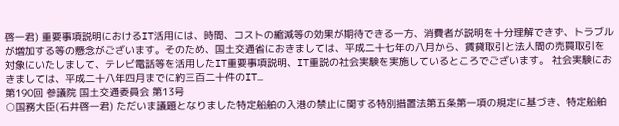啓一君) 重要事項説明におけるIT活用には、時間、コストの縮減等の効果が期待できる一方、消費者が説明を十分理解できず、トラブルが増加する等の懸念がございます。そのため、国土交通省におきましては、平成二十七年の八月から、賃貸取引と法人間の売買取引を対象にいたしまして、テレビ電話等を活用したIT重要事項説明、IT重説の社会実験を実施しているところでございます。 社会実験におきましては、平成二十八年四月までに約三百二十件のIT…
第190回 参議院 国土交通委員会 第13号
○国務大臣(石井啓一君) ただいま議題となりました特定船舶の入港の禁止に関する特別措置法第五条第一項の規定に基づき、特定船舶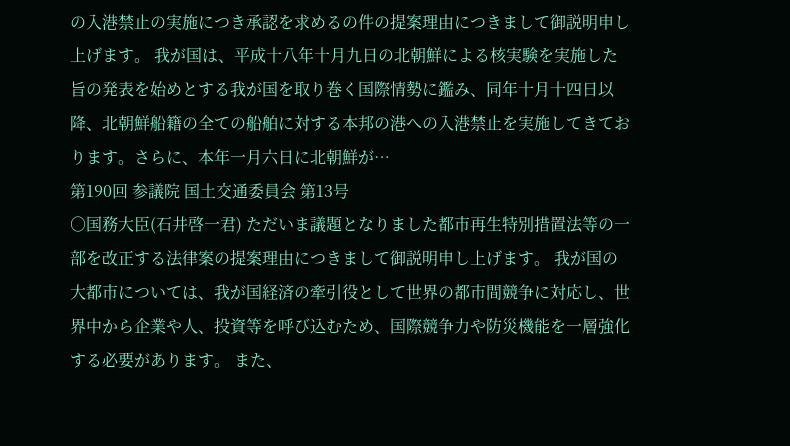の入港禁止の実施につき承認を求めるの件の提案理由につきまして御説明申し上げます。 我が国は、平成十八年十月九日の北朝鮮による核実験を実施した旨の発表を始めとする我が国を取り巻く国際情勢に鑑み、同年十月十四日以降、北朝鮮船籍の全ての船舶に対する本邦の港への入港禁止を実施してきております。さらに、本年一月六日に北朝鮮が…
第190回 参議院 国土交通委員会 第13号
○国務大臣(石井啓一君) ただいま議題となりました都市再生特別措置法等の一部を改正する法律案の提案理由につきまして御説明申し上げます。 我が国の大都市については、我が国経済の牽引役として世界の都市間競争に対応し、世界中から企業や人、投資等を呼び込むため、国際競争力や防災機能を一層強化する必要があります。 また、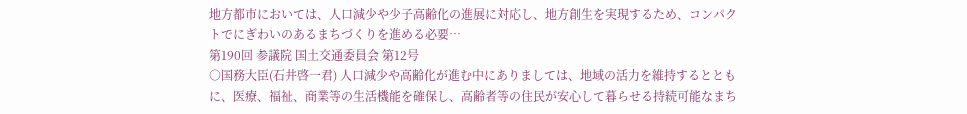地方都市においては、人口減少や少子高齢化の進展に対応し、地方創生を実現するため、コンパクトでにぎわいのあるまちづくりを進める必要…
第190回 参議院 国土交通委員会 第12号
○国務大臣(石井啓一君) 人口減少や高齢化が進む中にありましては、地域の活力を維持するとともに、医療、福祉、商業等の生活機能を確保し、高齢者等の住民が安心して暮らせる持続可能なまち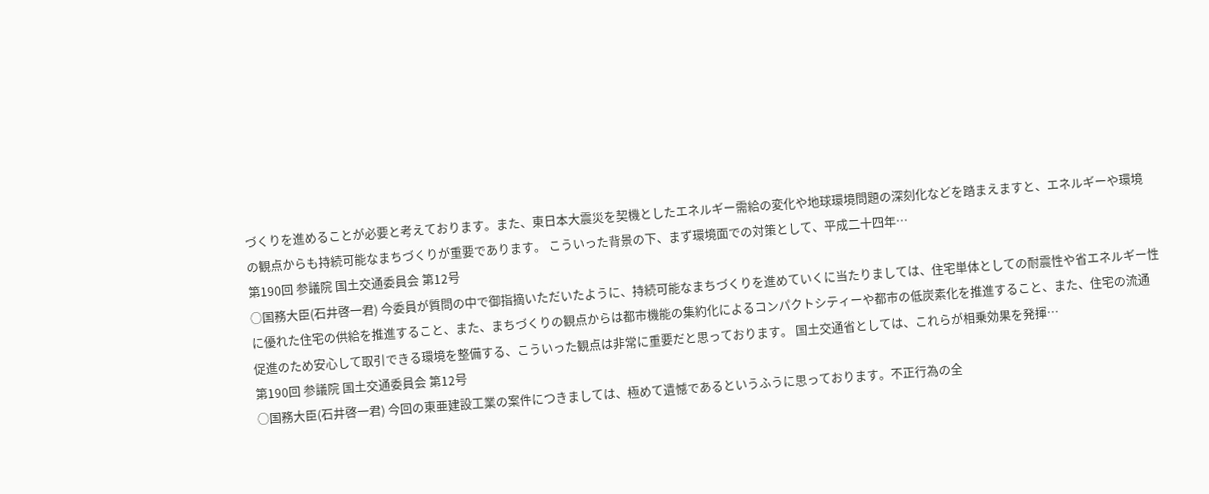づくりを進めることが必要と考えております。また、東日本大震災を契機としたエネルギー需給の変化や地球環境問題の深刻化などを踏まえますと、エネルギーや環境の観点からも持続可能なまちづくりが重要であります。 こういった背景の下、まず環境面での対策として、平成二十四年…
第190回 参議院 国土交通委員会 第12号
○国務大臣(石井啓一君) 今委員が質問の中で御指摘いただいたように、持続可能なまちづくりを進めていくに当たりましては、住宅単体としての耐震性や省エネルギー性に優れた住宅の供給を推進すること、また、まちづくりの観点からは都市機能の集約化によるコンパクトシティーや都市の低炭素化を推進すること、また、住宅の流通促進のため安心して取引できる環境を整備する、こういった観点は非常に重要だと思っております。 国土交通省としては、これらが相乗効果を発揮…
第190回 参議院 国土交通委員会 第12号
○国務大臣(石井啓一君) 今回の東亜建設工業の案件につきましては、極めて遺憾であるというふうに思っております。不正行為の全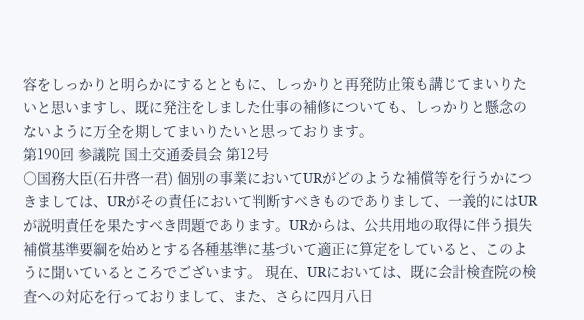容をしっかりと明らかにするとともに、しっかりと再発防止策も講じてまいりたいと思いますし、既に発注をしました仕事の補修についても、しっかりと懸念のないように万全を期してまいりたいと思っております。
第190回 参議院 国土交通委員会 第12号
○国務大臣(石井啓一君) 個別の事業においてURがどのような補償等を行うかにつきましては、URがその責任において判断すべきものでありまして、一義的にはURが説明責任を果たすべき問題であります。URからは、公共用地の取得に伴う損失補償基準要綱を始めとする各種基準に基づいて適正に算定をしていると、このように聞いているところでございます。 現在、URにおいては、既に会計検査院の検査への対応を行っておりまして、また、さらに四月八日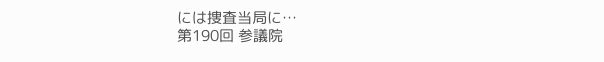には捜査当局に…
第190回 参議院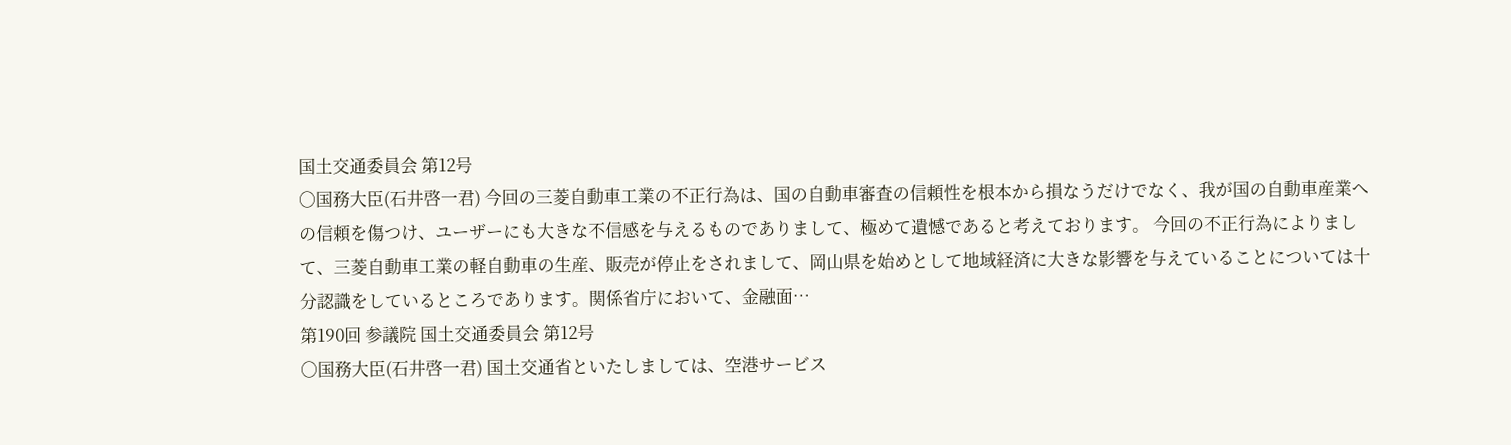国土交通委員会 第12号
○国務大臣(石井啓一君) 今回の三菱自動車工業の不正行為は、国の自動車審査の信頼性を根本から損なうだけでなく、我が国の自動車産業への信頼を傷つけ、ユーザーにも大きな不信感を与えるものでありまして、極めて遺憾であると考えております。 今回の不正行為によりまして、三菱自動車工業の軽自動車の生産、販売が停止をされまして、岡山県を始めとして地域経済に大きな影響を与えていることについては十分認識をしているところであります。関係省庁において、金融面…
第190回 参議院 国土交通委員会 第12号
○国務大臣(石井啓一君) 国土交通省といたしましては、空港サービス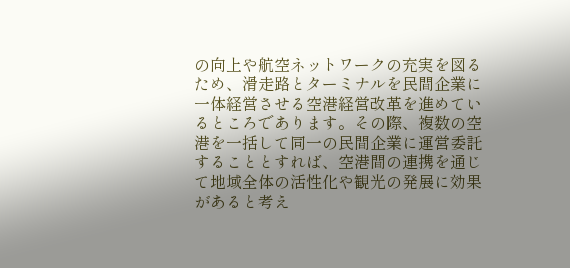の向上や航空ネットワークの充実を図るため、滑走路とターミナルを民間企業に一体経営させる空港経営改革を進めているところであります。その際、複数の空港を一括して同一の民間企業に運営委託することとすれば、空港間の連携を通じて地域全体の活性化や観光の発展に効果があると考え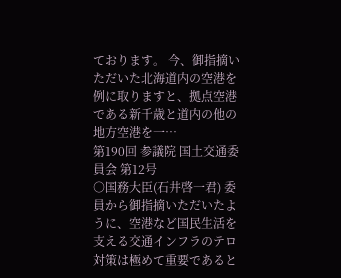ております。 今、御指摘いただいた北海道内の空港を例に取りますと、拠点空港である新千歳と道内の他の地方空港を一…
第190回 参議院 国土交通委員会 第12号
○国務大臣(石井啓一君) 委員から御指摘いただいたように、空港など国民生活を支える交通インフラのテロ対策は極めて重要であると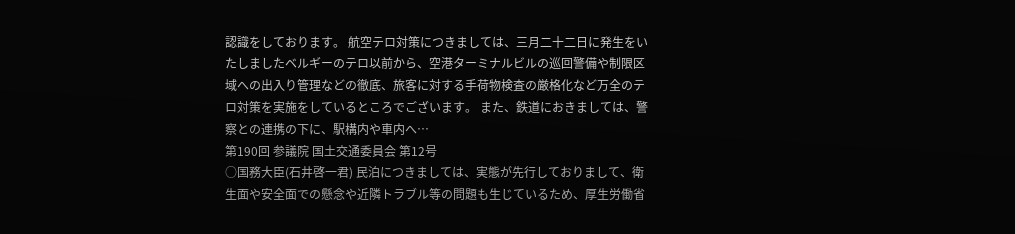認識をしております。 航空テロ対策につきましては、三月二十二日に発生をいたしましたベルギーのテロ以前から、空港ターミナルビルの巡回警備や制限区域への出入り管理などの徹底、旅客に対する手荷物検査の厳格化など万全のテロ対策を実施をしているところでございます。 また、鉄道におきましては、警察との連携の下に、駅構内や車内へ…
第190回 参議院 国土交通委員会 第12号
○国務大臣(石井啓一君) 民泊につきましては、実態が先行しておりまして、衛生面や安全面での懸念や近隣トラブル等の問題も生じているため、厚生労働省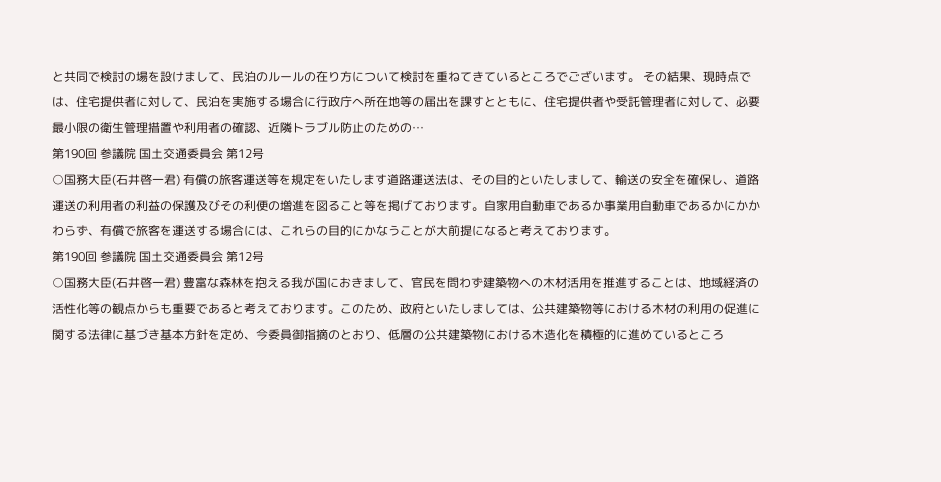と共同で検討の場を設けまして、民泊のルールの在り方について検討を重ねてきているところでございます。 その結果、現時点では、住宅提供者に対して、民泊を実施する場合に行政庁へ所在地等の届出を課すとともに、住宅提供者や受託管理者に対して、必要最小限の衛生管理措置や利用者の確認、近隣トラブル防止のための…
第190回 参議院 国土交通委員会 第12号
○国務大臣(石井啓一君) 有償の旅客運送等を規定をいたします道路運送法は、その目的といたしまして、輸送の安全を確保し、道路運送の利用者の利益の保護及びその利便の増進を図ること等を掲げております。自家用自動車であるか事業用自動車であるかにかかわらず、有償で旅客を運送する場合には、これらの目的にかなうことが大前提になると考えております。
第190回 参議院 国土交通委員会 第12号
○国務大臣(石井啓一君) 豊富な森林を抱える我が国におきまして、官民を問わず建築物への木材活用を推進することは、地域経済の活性化等の観点からも重要であると考えております。このため、政府といたしましては、公共建築物等における木材の利用の促進に関する法律に基づき基本方針を定め、今委員御指摘のとおり、低層の公共建築物における木造化を積極的に進めているところ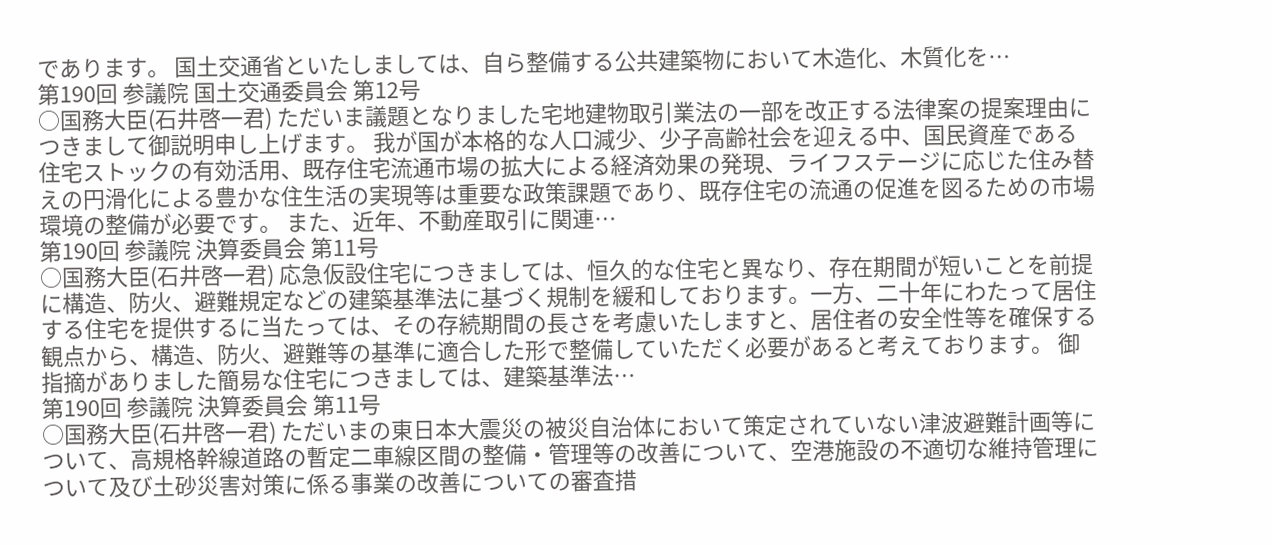であります。 国土交通省といたしましては、自ら整備する公共建築物において木造化、木質化を…
第190回 参議院 国土交通委員会 第12号
○国務大臣(石井啓一君) ただいま議題となりました宅地建物取引業法の一部を改正する法律案の提案理由につきまして御説明申し上げます。 我が国が本格的な人口減少、少子高齢社会を迎える中、国民資産である住宅ストックの有効活用、既存住宅流通市場の拡大による経済効果の発現、ライフステージに応じた住み替えの円滑化による豊かな住生活の実現等は重要な政策課題であり、既存住宅の流通の促進を図るための市場環境の整備が必要です。 また、近年、不動産取引に関連…
第190回 参議院 決算委員会 第11号
○国務大臣(石井啓一君) 応急仮設住宅につきましては、恒久的な住宅と異なり、存在期間が短いことを前提に構造、防火、避難規定などの建築基準法に基づく規制を緩和しております。一方、二十年にわたって居住する住宅を提供するに当たっては、その存続期間の長さを考慮いたしますと、居住者の安全性等を確保する観点から、構造、防火、避難等の基準に適合した形で整備していただく必要があると考えております。 御指摘がありました簡易な住宅につきましては、建築基準法…
第190回 参議院 決算委員会 第11号
○国務大臣(石井啓一君) ただいまの東日本大震災の被災自治体において策定されていない津波避難計画等について、高規格幹線道路の暫定二車線区間の整備・管理等の改善について、空港施設の不適切な維持管理について及び土砂災害対策に係る事業の改善についての審査措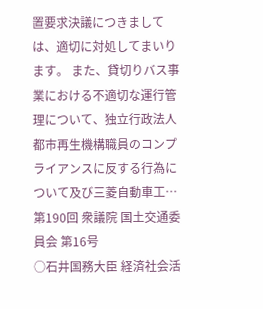置要求決議につきましては、適切に対処してまいります。 また、貸切りバス事業における不適切な運行管理について、独立行政法人都市再生機構職員のコンプライアンスに反する行為について及び三菱自動車工…
第190回 衆議院 国土交通委員会 第16号
○石井国務大臣 経済社会活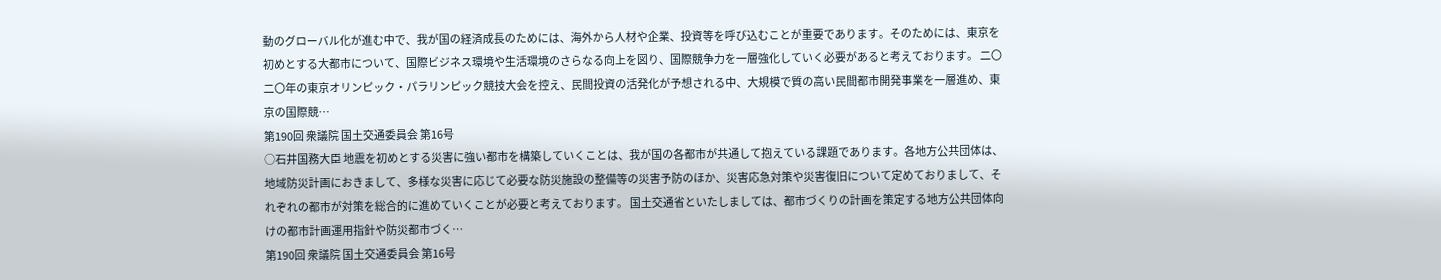動のグローバル化が進む中で、我が国の経済成長のためには、海外から人材や企業、投資等を呼び込むことが重要であります。そのためには、東京を初めとする大都市について、国際ビジネス環境や生活環境のさらなる向上を図り、国際競争力を一層強化していく必要があると考えております。 二〇二〇年の東京オリンピック・パラリンピック競技大会を控え、民間投資の活発化が予想される中、大規模で質の高い民間都市開発事業を一層進め、東京の国際競…
第190回 衆議院 国土交通委員会 第16号
○石井国務大臣 地震を初めとする災害に強い都市を構築していくことは、我が国の各都市が共通して抱えている課題であります。各地方公共団体は、地域防災計画におきまして、多様な災害に応じて必要な防災施設の整備等の災害予防のほか、災害応急対策や災害復旧について定めておりまして、それぞれの都市が対策を総合的に進めていくことが必要と考えております。 国土交通省といたしましては、都市づくりの計画を策定する地方公共団体向けの都市計画運用指針や防災都市づく…
第190回 衆議院 国土交通委員会 第16号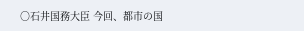○石井国務大臣 今回、都市の国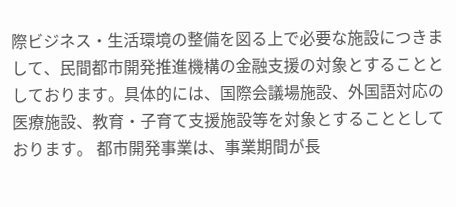際ビジネス・生活環境の整備を図る上で必要な施設につきまして、民間都市開発推進機構の金融支援の対象とすることとしております。具体的には、国際会議場施設、外国語対応の医療施設、教育・子育て支援施設等を対象とすることとしております。 都市開発事業は、事業期間が長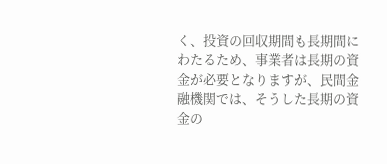く、投資の回収期間も長期間にわたるため、事業者は長期の資金が必要となりますが、民間金融機関では、そうした長期の資金の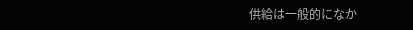供給は一般的になか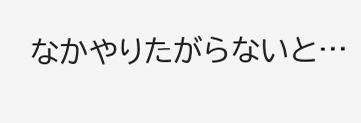なかやりたがらないと…